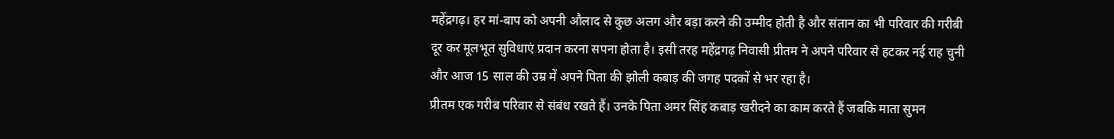महेंद्रगढ़। हर मां-बाप को अपनी औलाद से कुछ अलग और बड़ा करने की उम्मीद होती है और संतान का भी परिवार की गरीबी दूर कर मूलभूत सुविधाएं प्रदान करना सपना होता है। इसी तरह महेंद्रगढ़ निवासी प्रीतम ने अपने परिवार से हटकर नई राह चुनी और आज 15 साल की उम्र में अपने पिता की झोली कबाड़ की जगह पदकों से भर रहा है।
प्रीतम एक गरीब परिवार से संबंध रखते हैं। उनके पिता अमर सिंह कबाड़ खरीदने का काम करते हैं जबकि माता सुमन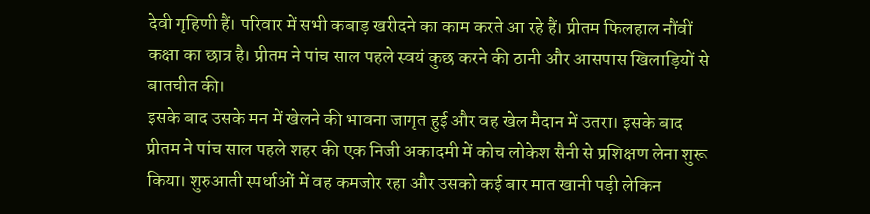देवी गृहिणी हैं। परिवार में सभी कबाड़ खरीदने का काम करते आ रहे हैं। प्रीतम फिलहाल नौंवीं कक्षा का छात्र है। प्रीतम ने पांच साल पहले स्वयं कुछ करने की ठानी और आसपास खिलाड़ियों से बातचीत की।
इसके बाद उसके मन में खेलने की भावना जागृत हुई और वह खेल मैदान में उतरा। इसके बाद प्रीतम ने पांच साल पहले शहर की एक निजी अकादमी में कोच लोकेश सैनी से प्रशिक्षण लेना शुरू किया। शुरुआती स्पर्धाओं में वह कमजोर रहा और उसको कई बार मात खानी पड़ी लेकिन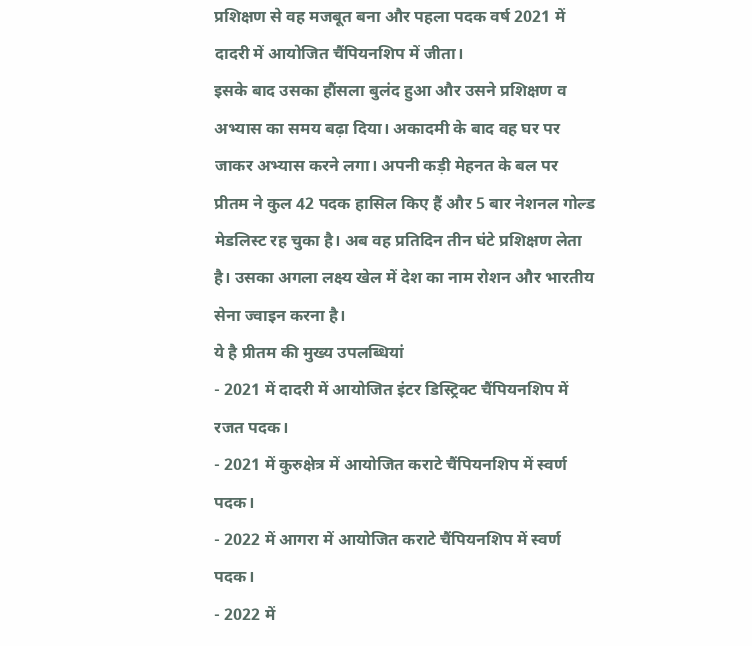प्रशिक्षण से वह मजबूत बना और पहला पदक वर्ष 2021 में दादरी में आयोजित चैंपियनशिप में जीता।
इसके बाद उसका हौंसला बुलंद हुआ और उसने प्रशिक्षण व अभ्यास का समय बढ़ा दिया। अकादमी के बाद वह घर पर जाकर अभ्यास करने लगा। अपनी कड़ी मेहनत के बल पर प्रीतम ने कुल 42 पदक हासिल किए हैं और 5 बार नेशनल गोल्ड मेडलिस्ट रह चुका है। अब वह प्रतिदिन तीन घंटे प्रशिक्षण लेता है। उसका अगला लक्ष्य खेल में देश का नाम रोशन और भारतीय सेना ज्वाइन करना है।
ये है प्रीतम की मुख्य उपलब्धियां
- 2021 में दादरी में आयोजित इंटर डिस्ट्रिक्ट चैंपियनशिप में रजत पदक।
- 2021 में कुरुक्षेत्र में आयोजित कराटे चैंपियनशिप में स्वर्ण पदक।
- 2022 में आगरा में आयोजित कराटे चैंपियनशिप में स्वर्ण पदक।
- 2022 में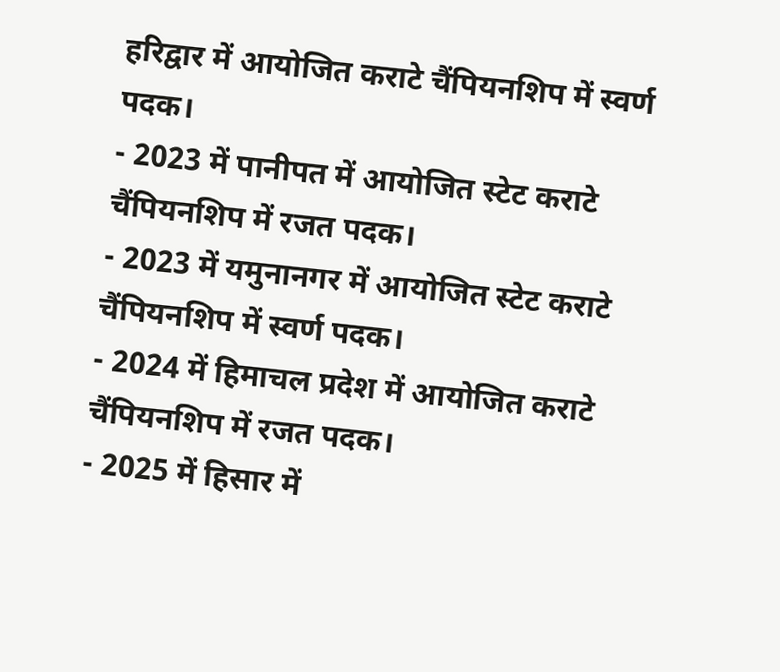हरिद्वार में आयोजित कराटे चैंपियनशिप में स्वर्ण पदक।
- 2023 में पानीपत में आयोजित स्टेट कराटे चैंपियनशिप में रजत पदक।
- 2023 में यमुनानगर में आयोजित स्टेट कराटे चैंपियनशिप में स्वर्ण पदक।
- 2024 में हिमाचल प्रदेश में आयोजित कराटे चैंपियनशिप में रजत पदक।
- 2025 में हिसार में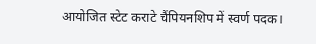आयोजित स्टेट कराटे चैंपियनशिप में स्वर्ण पदक।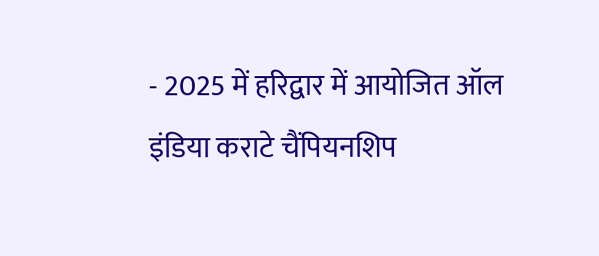- 2025 में हरिद्वार में आयोजित ऑल इंडिया कराटे चैंपियनशिप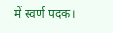में स्वर्ण पदक।